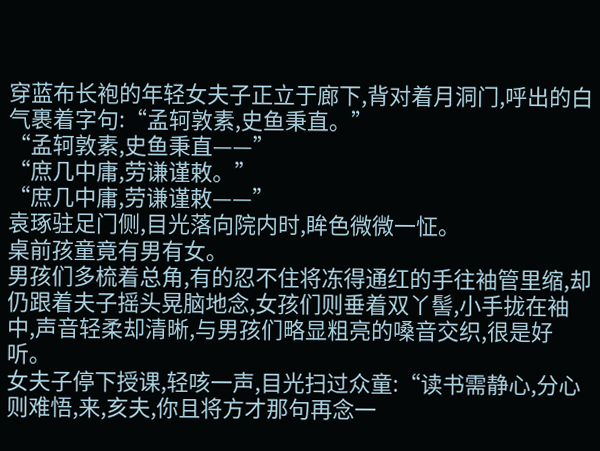穿蓝布长袍的年轻女夫子正立于廊下,背对着月洞门,呼出的白气裹着字句:“孟轲敦素,史鱼秉直。”
“孟轲敦素,史鱼秉直——”
“庶几中庸,劳谦谨敕。”
“庶几中庸,劳谦谨敕——”
袁琢驻足门侧,目光落向院内时,眸色微微一怔。
桌前孩童竟有男有女。
男孩们多梳着总角,有的忍不住将冻得通红的手往袖管里缩,却仍跟着夫子摇头晃脑地念,女孩们则垂着双丫髻,小手拢在袖中,声音轻柔却清晰,与男孩们略显粗亮的嗓音交织,很是好听。
女夫子停下授课,轻咳一声,目光扫过众童:“读书需静心,分心则难悟,来,亥夫,你且将方才那句再念一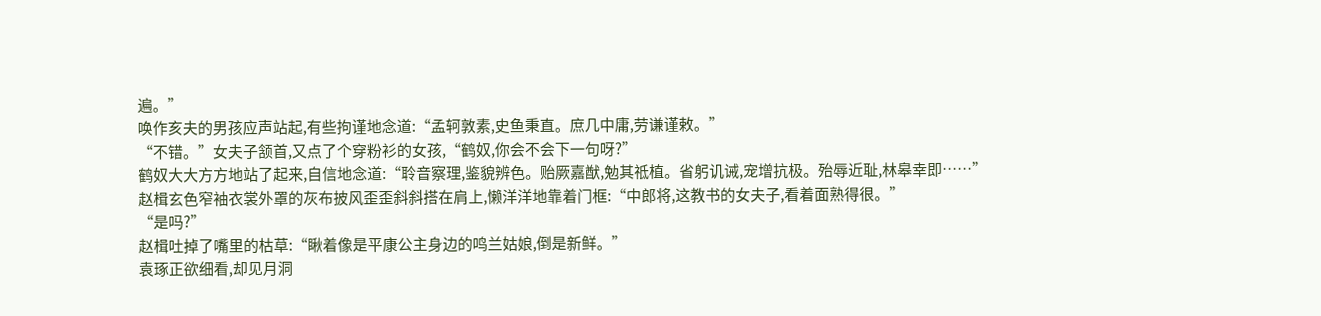遍。”
唤作亥夫的男孩应声站起,有些拘谨地念道:“孟轲敦素,史鱼秉直。庶几中庸,劳谦谨敕。”
“不错。”女夫子颔首,又点了个穿粉衫的女孩,“鹤奴,你会不会下一句呀?”
鹤奴大大方方地站了起来,自信地念道:“聆音察理,鉴貌辨色。贻厥嘉猷,勉其祗植。省躬讥诫,宠增抗极。殆辱近耻,林皋幸即……”
赵楫玄色窄袖衣裳外罩的灰布披风歪歪斜斜搭在肩上,懒洋洋地靠着门框:“中郎将,这教书的女夫子,看着面熟得很。”
“是吗?”
赵楫吐掉了嘴里的枯草:“瞅着像是平康公主身边的鸣兰姑娘,倒是新鲜。”
袁琢正欲细看,却见月洞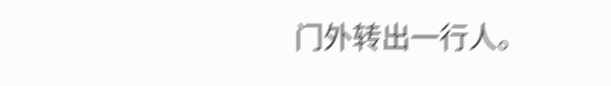门外转出一行人。